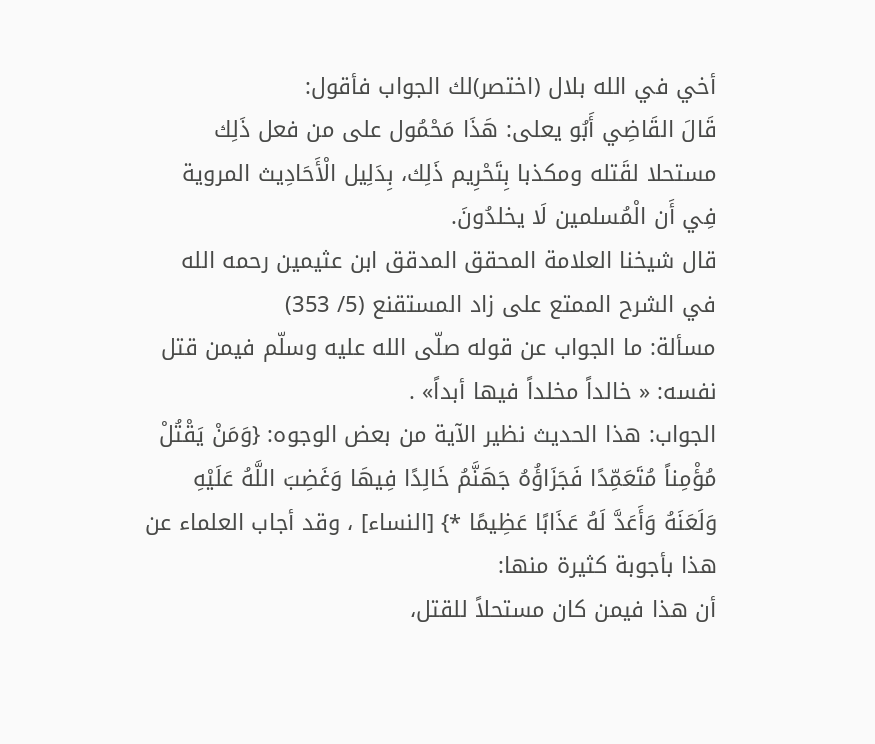أخي في الله بلال (اختصر)لك الجواب فأقول:
قَالَ القَاضِي أَبُو يعلى: هَذَا مَحْمُول على من فعل ذَلِك مستحلا لقَتله ومكذبا بِتَحْرِيم ذَلِك، بِدَلِيل الْأَحَادِيث المروية فِي أَن الْمُسلمين لَا يخلدُونَ.
قال شيخنا العلامة المحقق المدقق ابن عثيمين رحمه الله في الشرح الممتع على زاد المستقنع (5/ 353)
مسألة: ما الجواب عن قوله صلّى الله عليه وسلّم فيمن قتل نفسه: « خالداً مخلداً فيها أبداً» .
الجواب: هذا الحديث نظير الآية من بعض الوجوه: {وَمَنْ يَقْتُلْ مُؤْمِناً مُتَعَمِّدًا فَجَزَاؤُهُ جَهَنَّمُ خَالِدًا فِيهَا وَغَضِبَ اللَّهُ عَلَيْهِ وَلَعَنَهُ وَأَعَدَّ لَهُ عَذَابًا عَظِيمًا *} [النساء] ، وقد أجاب العلماء عن هذا بأجوبة كثيرة منها:
أن هذا فيمن كان مستحلاً للقتل،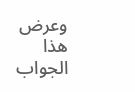وعرض هذا الجواب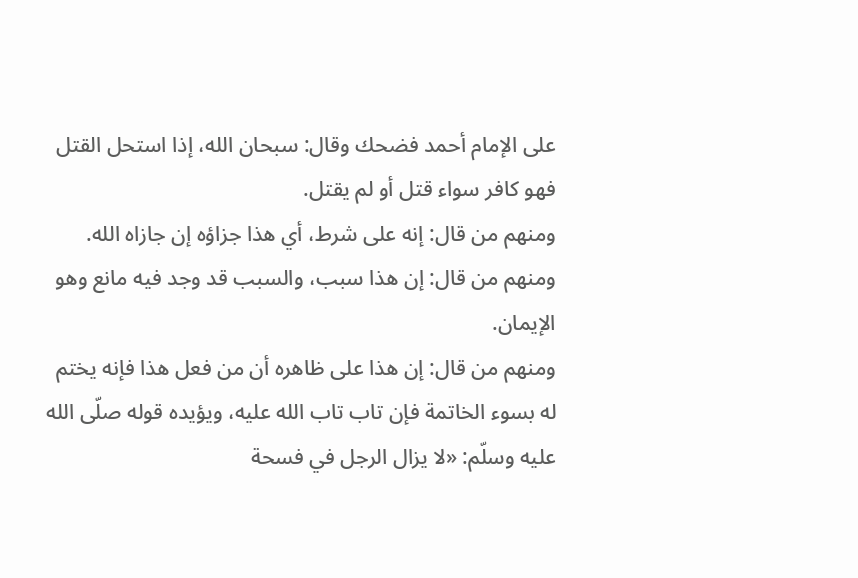على الإمام أحمد فضحك وقال: سبحان الله، إذا استحل القتل فهو كافر سواء قتل أو لم يقتل.
ومنهم من قال: إنه على شرط، أي هذا جزاؤه إن جازاه الله.
ومنهم من قال: إن هذا سبب، والسبب قد وجد فيه مانع وهو الإيمان.
ومنهم من قال: إن هذا على ظاهره أن من فعل هذا فإنه يختم له بسوء الخاتمة فإن تاب تاب الله عليه، ويؤيده قوله صلّى الله عليه وسلّم: «لا يزال الرجل في فسحة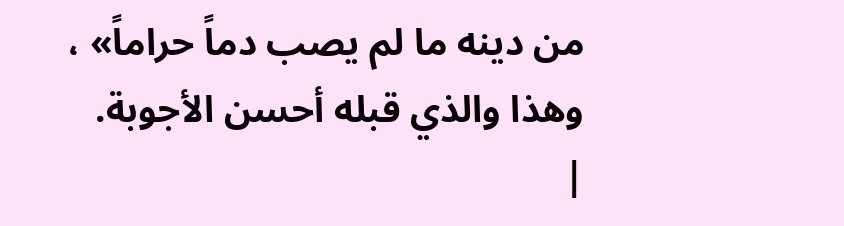من دينه ما لم يصب دماً حراماً» ، وهذا والذي قبله أحسن الأجوبة.
|